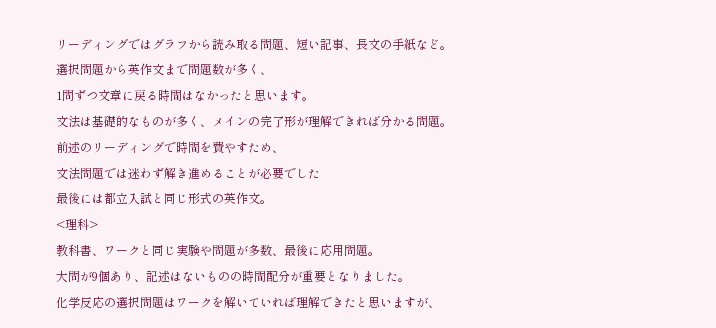リーディングではグラフから読み取る問題、短い記事、長文の手紙など。
選択問題から英作文まで問題数が多く、
1問ずつ文章に戻る時間はなかったと思います。
文法は基礎的なものが多く、メインの完了形が理解できれば分かる問題。
前述のリーディングで時間を費やすため、
文法問題では迷わず解き進めることが必要でした
最後には都立入試と同じ形式の英作文。
<理科>
教科書、ワークと同じ実験や問題が多数、最後に応用問題。
大問が9個あり、記述はないものの時間配分が重要となりました。
化学反応の選択問題はワークを解いていれば理解できたと思いますが、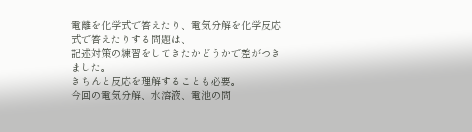電離を化学式で答えたり、電気分解を化学反応式で答えたりする問題は、
記述対策の練習をしてきたかどうかで差がつきました。
きちんと反応を理解することも必要。
今回の電気分解、水溶液、電池の問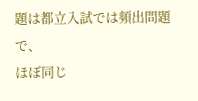題は都立入試では頻出問題で、
ほぼ同じ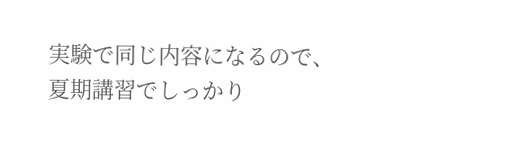実験で同じ内容になるので、
夏期講習でしっかり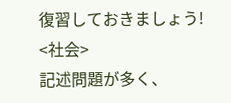復習しておきましょう!
<社会>
記述問題が多く、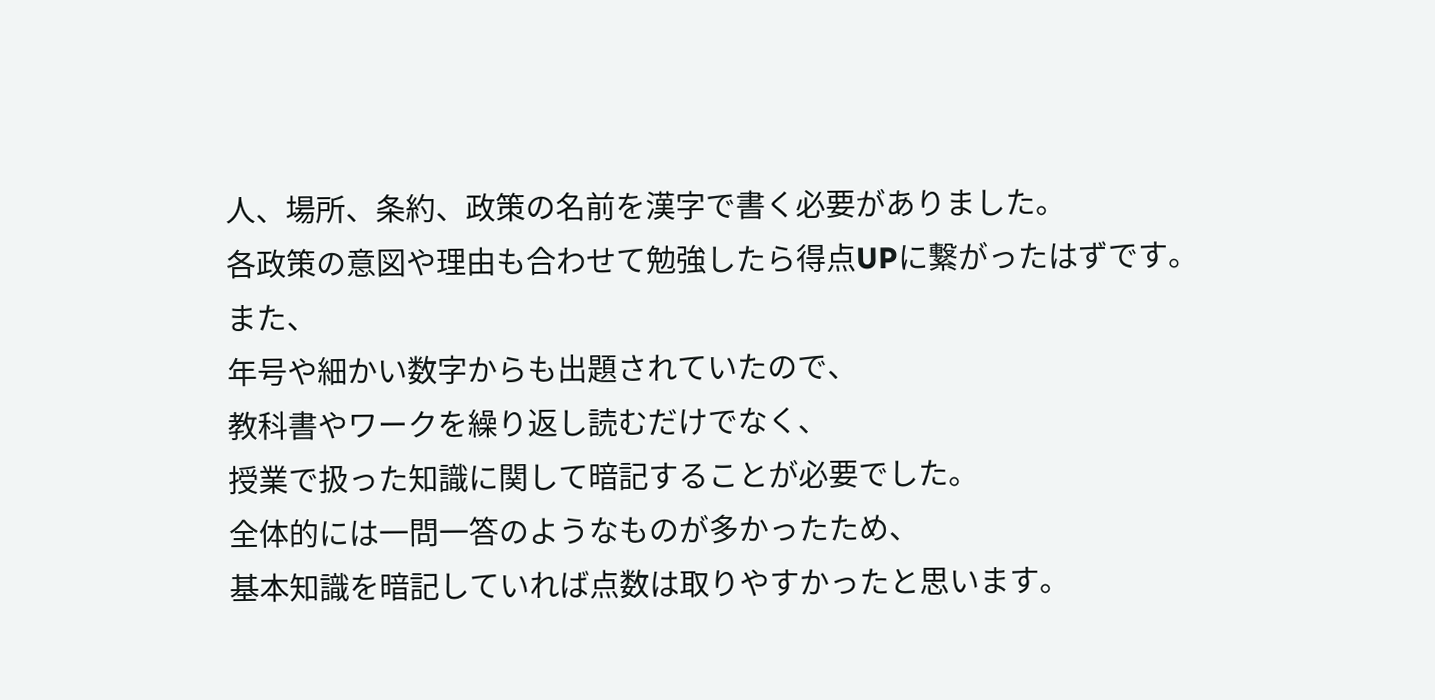人、場所、条約、政策の名前を漢字で書く必要がありました。
各政策の意図や理由も合わせて勉強したら得点UPに繋がったはずです。
また、
年号や細かい数字からも出題されていたので、
教科書やワークを繰り返し読むだけでなく、
授業で扱った知識に関して暗記することが必要でした。
全体的には一問一答のようなものが多かったため、
基本知識を暗記していれば点数は取りやすかったと思います。